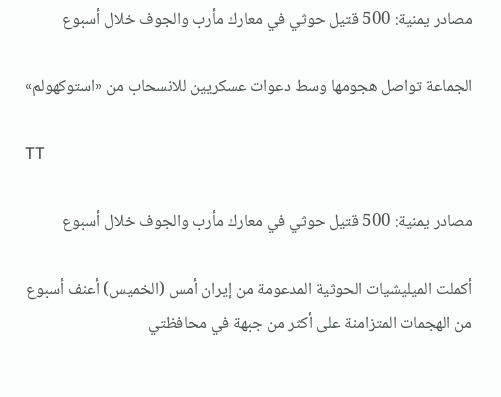مصادر يمنية: 500 قتيل حوثي في معارك مأرب والجوف خلال أسبوع

الجماعة تواصل هجومها وسط دعوات عسكريين للانسحاب من «استوكهولم»

TT

مصادر يمنية: 500 قتيل حوثي في معارك مأرب والجوف خلال أسبوع

أكملت الميليشيات الحوثية المدعومة من إيران أمس (الخميس) أعنف أسبوع من الهجمات المتزامنة على أكثر من جبهة في محافظتي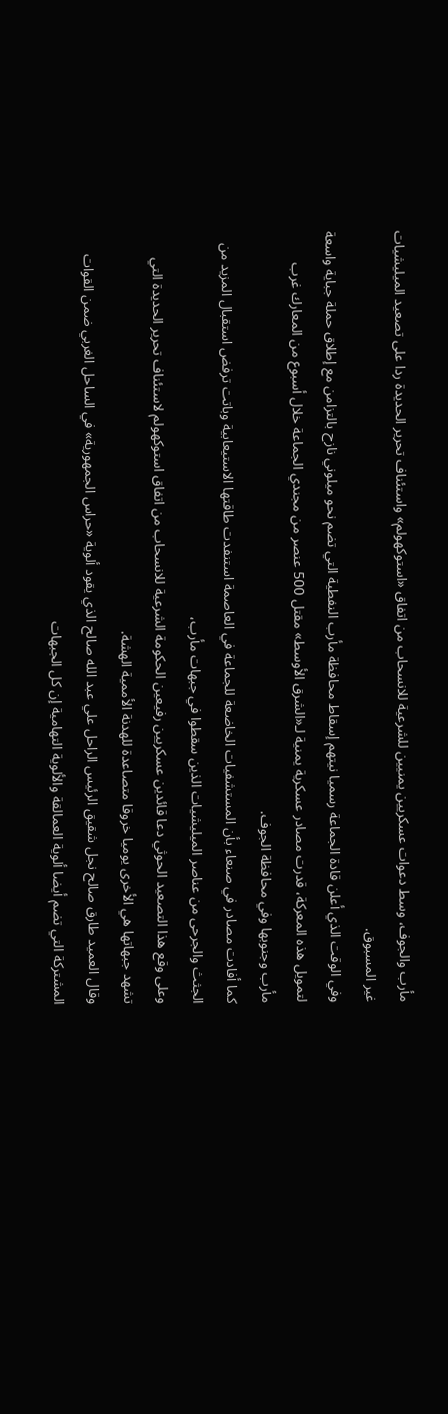مأرب والجوف، وسط دعوات عسكريين يمنيين للشرعية للانسحاب من اتفاق «استوكهولم» واستئناف تحرير الحديدة ردا على تصعيد الميليشيات غير المسبوق.
وفي الوقت الذي أعلن قادة الجماعة رسميا نيتهم إسقاط محافظة مأرب النفطية التي تضم نحو ميلوني نازح بالتزامن مع إطلاق حملة جباية واسعة لتمويل هذه المعركة، قدرت مصادر عسكرية يمنية لـ«الشرق الأوسط» مقتل 500 عنصر من مجندي الجماعة خلال أسبوع من المعارك غرب مأرب وجنوبها وفي محافظة الجوف.
كما أفادت مصادر في صنعاء بأن المستشفيات الخاضعة للجماعة في العاصمة استنفدت طاقتها الاستيعابية وباتت ترفض استقبال المزيد من الجثث والجرحى من عناصر الميليشيات الذين سقطوا في جبهات مأرب،
وعلى وقع هذا التصعيد الحوثي دعا قائدين عسكريين رفيعين الحكومة الشرعية للانسحاب من اتفاق استوكهولم لاستئناف تحرير الحديدة التي تشهد جبهاتها هي الأخرى يوميا خروقا متصاعدة للهدنة الأممية الهشة.
وقال العميد طارق صالح نجل شقيق الرئيس الراحل علي عبد الله صالح الذي يقود ألوية «حراس الجمهورية» في الساحل الغربي ضمن القوات المشتركة التي تضم أيضا ألوية العمالقة والألوية التهامية إن كل الجبهات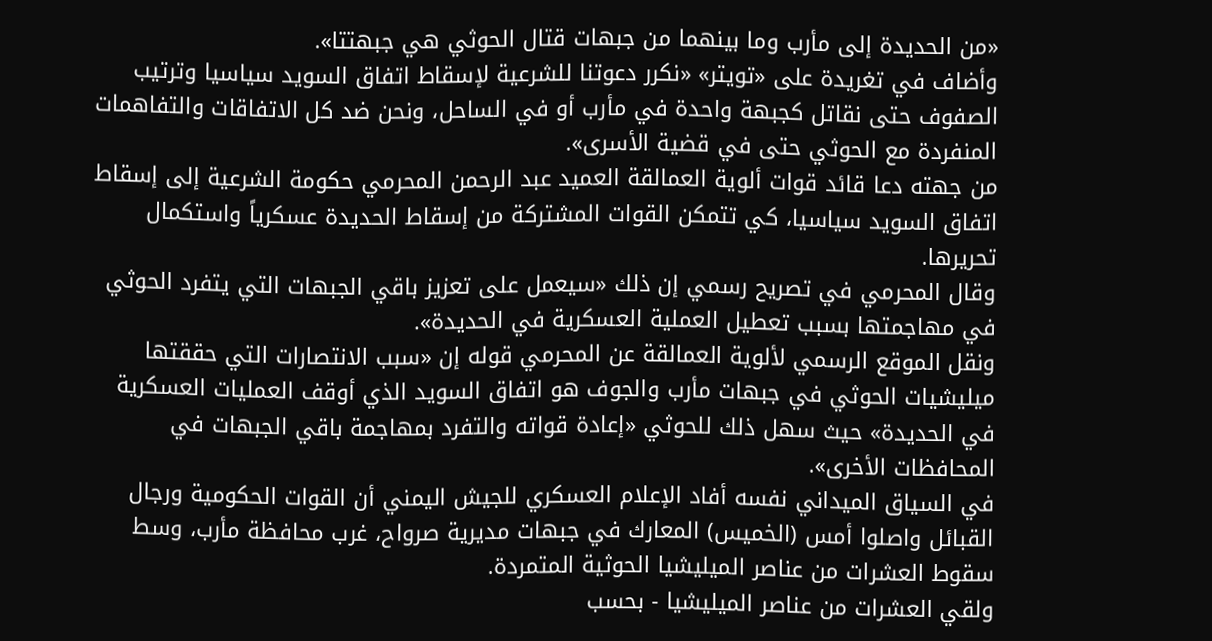«من الحديدة إلى مأرب وما بينهما من جبهات قتال الحوثي هي جبهتتا».
وأضاف في تغريدة على «تويتر» «نكرر دعوتنا للشرعية لإسقاط اتفاق السويد سياسيا وترتيب الصفوف حتى نقاتل كجبهة واحدة في مأرب أو في الساحل، ونحن ضد كل الاتفاقات والتفاهمات المنفردة مع الحوثي حتى في قضية الأسرى».
من جهته دعا قائد قوات ألوية العمالقة العميد عبد الرحمن المحرمي حكومة الشرعية إلى إسقاط اتفاق السويد سياسيا، كي تتمكن القوات المشتركة من إسقاط الحديدة عسكرياً واستكمال تحريرها.
وقال المحرمي في تصريح رسمي إن ذلك «سيعمل على تعزيز باقي الجبهات التي يتفرد الحوثي في مهاجمتها بسبب تعطيل العملية العسكرية في الحديدة».
ونقل الموقع الرسمي لألوية العمالقة عن المحرمي قوله إن «سبب الانتصارات التي حققتها ميليشيات الحوثي في جبهات مأرب والجوف هو اتفاق السويد الذي أوقف العمليات العسكرية في الحديدة» حيث سهل ذلك للحوثي «إعادة قواته والتفرد بمهاجمة باقي الجبهات في المحافظات الأخرى».
في السياق الميداني نفسه أفاد الإعلام العسكري للجيش اليمني أن القوات الحكومية ورجال القبائل واصلوا أمس (الخميس) المعارك في جبهات مديرية صرواح، غرب محافظة مأرب، وسط سقوط العشرات من عناصر الميليشيا الحوثية المتمردة.
ولقي العشرات من عناصر الميليشيا - بحسب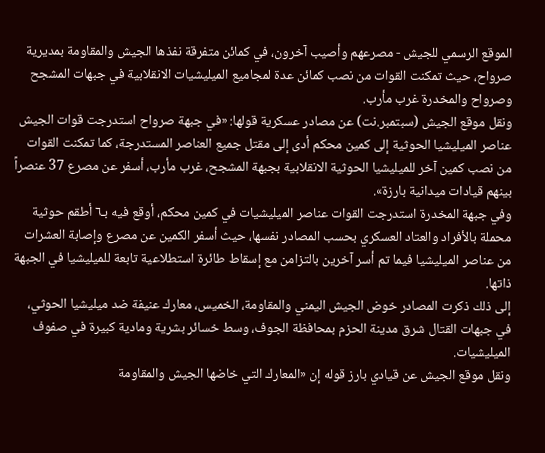الموقع الرسمي للجيش - مصرعهم وأصيب آخرون، في كمائن متفرقة نفذها الجيش والمقاومة بمديرية صرواح، حيث تمكنت القوات من نصب كمائن عدة لمجاميع الميليشيات الانقلابية في جبهات المشجح وصرواح والمخدرة غرب مأرب.
ونقل موقع الجيش (سبتمبر.نت) عن مصادر عسكرية قولها: «في جبهة صرواح استدرجت قوات الجيش عناصر الميليشيا الحوثية إلى كمين محكم أدى إلى مقتل جميع العناصر المستدرجة، كما تمكنت القوات من نصب كمين آخر للميليشيا الحوثية الانقلابية بجبهة المشجح، غرب مأرب، أسفر عن مصرع 37 عنصراً بينهم قيادات ميدانية بارزة».
وفي جبهة المخدرة استدرجت القوات عناصر الميليشيات في كمين محكم، أوقع فيه بـ٦ أطقم حوثية محملة بالأفراد والعتاد العسكري بحسب المصادر نفسها، حيث أسفر الكمين عن مصرع وإصابة العشرات من عناصر الميليشيا فيما تم أسر آخرين بالتزامن مع إسقاط طائرة استطلاعية تابعة للميليشيا في الجبهة ذاتها.
إلى ذلك ذكرت المصادر خوض الجيش اليمني والمقاومة، الخميس، معارك عنيفة ضد ميليشيا الحوثي، في جبهات القتال شرق مدينة الحزم بمحافظة الجوف، وسط خسائر بشرية ومادية كبيرة في صفوف الميليشيات.
ونقل موقع الجيش عن قيادي بارز قوله إن «المعارك التي خاضها الجيش والمقاومة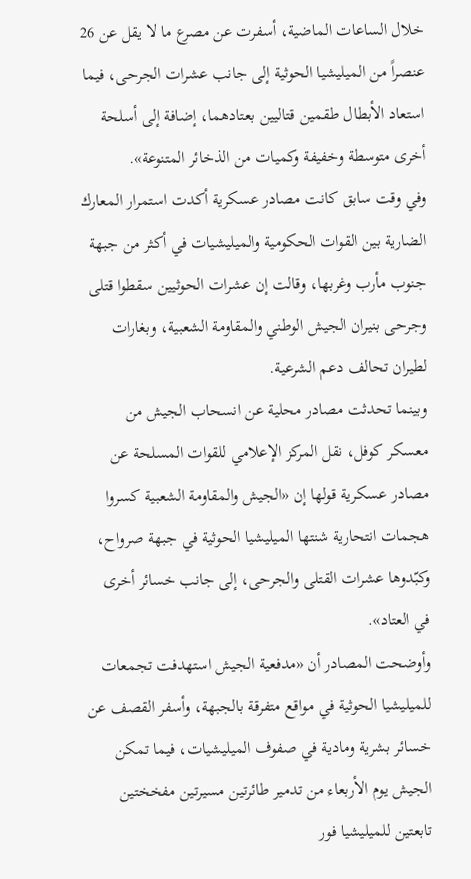خلال الساعات الماضية، أسفرت عن مصرع ما لا يقل عن 26 عنصراً من الميليشيا الحوثية إلى جانب عشرات الجرحى، فيما استعاد الأبطال طقمين قتاليين بعتادهما، إضافة إلى أسلحة أخرى متوسطة وخفيفة وكميات من الذخائر المتنوعة».
وفي وقت سابق كانت مصادر عسكرية أكدت استمرار المعارك الضارية بين القوات الحكومية والميليشيات في أكثر من جبهة جنوب مأرب وغربها، وقالت إن عشرات الحوثيين سقطوا قتلى وجرحى بنيران الجيش الوطني والمقاومة الشعبية، وبغارات لطيران تحالف دعم الشرعية.
وبينما تحدثت مصادر محلية عن انسحاب الجيش من معسكر كوفل، نقل المركز الإعلامي للقوات المسلحة عن مصادر عسكرية قولها إن «الجيش والمقاومة الشعبية كسروا هجمات انتحارية شنتها الميليشيا الحوثية في جبهة صرواح، وكبّدوها عشرات القتلى والجرحى، إلى جانب خسائر أخرى في العتاد».
وأوضحت المصادر أن «مدفعية الجيش استهدفت تجمعات للميليشيا الحوثية في مواقع متفرقة بالجبهة، وأسفر القصف عن خسائر بشرية ومادية في صفوف الميليشيات، فيما تمكن الجيش يوم الأربعاء من تدمير طائرتين مسيرتين مفخختين تابعتين للميليشيا فور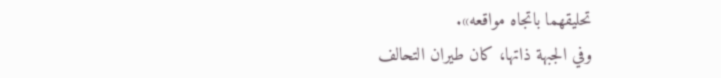تحليقهما باتجاه مواقعه».
وفي الجبهة ذاتها، كان طيران التحالف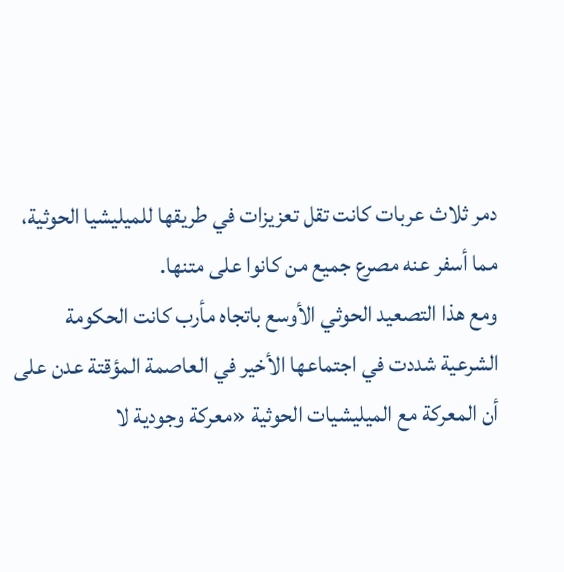دمر ثلاث عربات كانت تقل تعزيزات في طريقها للميليشيا الحوثية، مما أسفر عنه مصرع جميع من كانوا على متنها.
ومع هذا التصعيد الحوثي الأوسع باتجاه مأرب كانت الحكومة الشرعية شددت في اجتماعها الأخير في العاصمة المؤقتة عدن على أن المعركة مع الميليشيات الحوثية «معركة وجودية لا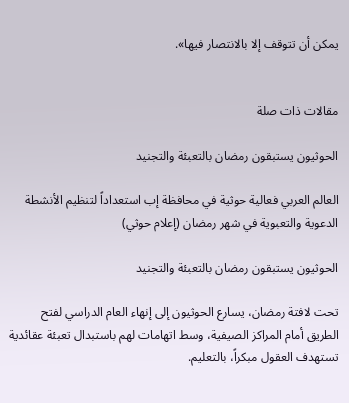يمكن أن تتوقف إلا بالانتصار فيها».


مقالات ذات صلة

الحوثيون يستبقون رمضان بالتعبئة والتجنيد

العالم العربي فعالية حوثية في محافظة إب استعداداً لتنظيم الأنشطة الدعوية والتعبوية في شهر رمضان (إعلام حوثي)

الحوثيون يستبقون رمضان بالتعبئة والتجنيد

تحت لافتة رمضان، يسارع الحوثيون إلى إنهاء العام الدراسي لفتح الطريق أمام المراكز الصيفية، وسط اتهامات لهم باستبدال تعبئة عقائدية تستهدف العقول مبكراً، بالتعليم.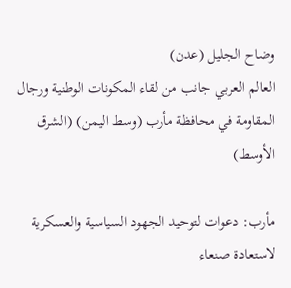وضاح الجليل (عدن)
العالم العربي جانب من لقاء المكونات الوطنية ورجال المقاومة في محافظة مأرب (وسط اليمن) (الشرق الأوسط)

مأرب: دعوات لتوحيد الجهود السياسية والعسكرية لاستعادة صنعاء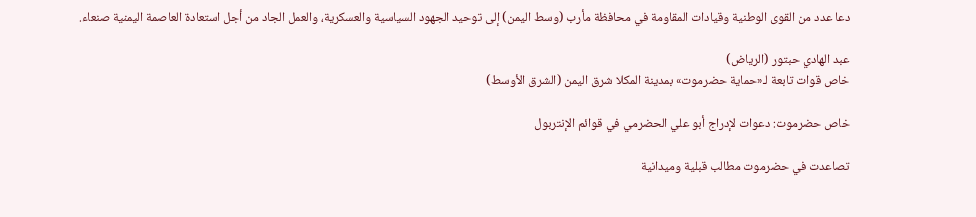دعا عدد من القوى الوطنية وقيادات المقاومة في محافظة مأرب (وسط اليمن) إلى توحيد الجهود السياسية والعسكرية، والعمل الجاد من أجل استعادة العاصمة اليمنية صنعاء.

عبد الهادي حبتور (الرياض)
خاص قوات تابعة لـ«حماية حضرموت» بمدينة المكلا شرق اليمن (الشرق الأوسط)

خاص حضرموت: دعوات لإدراج أبو علي الحضرمي في قوائم الإنتربول

تصاعدت في حضرموت مطالب قبلية وميدانية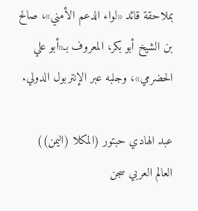بملاحقة قائد «لواء الدعم الأمني»، صالح بن الشيخ أبو بكر، المعروف بـ«أبو علي الحضرمي»، وجلبه عبر الإنتربول الدولي.

عبد الهادي حبتور (المكلا (اليمن))
العالم العربي سجن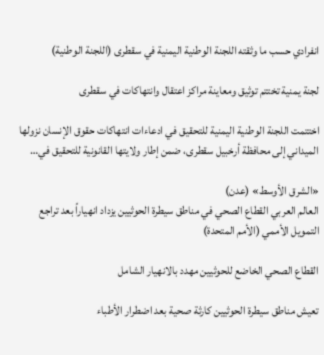انفرادي حسب ما وثقته اللجنة الوطنية اليمنية في سقطرى (اللجنة الوطنية)

لجنة يمنية تختتم توثيق ومعاينة مراكز اعتقال وانتهاكات في سقطرى

اختتمت اللجنة الوطنية اليمنية للتحقيق في ادعاءات انتهاكات حقوق الإنسان نزولها الميداني إلى محافظة أرخبيل سقطرى، ضمن إطار ولايتها القانونية للتحقيق في…

«الشرق الأوسط» (عدن)
العالم العربي القطاع الصحي في مناطق سيطرة الحوثيين يزداد انهياراً بعد تراجع التمويل الأممي (الأمم المتحدة)

القطاع الصحي الخاضع للحوثيين مهدد بالانهيار الشامل

تعيش مناطق سيطرة الحوثيين كارثة صحية بعد اضطرار الأطباء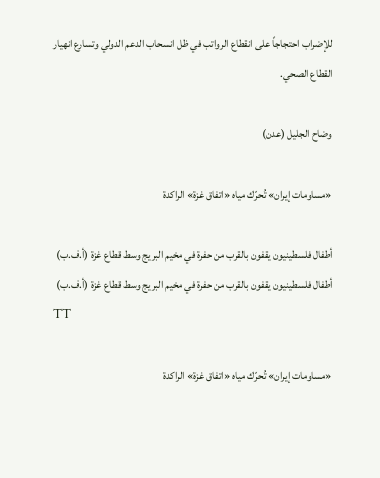للإضراب احتجاجاً على انقطاع الرواتب في ظل انسحاب الدعم الدولي وتسارع انهيار القطاع الصحي.

وضاح الجليل (عدن)

«مساومات إيران» تُحرّك مياه «اتفاق غزة» الراكدة

أطفال فلسطينيون يقفون بالقرب من حفرة في مخيم البريج وسط قطاع غزة (أ.ف.ب)
أطفال فلسطينيون يقفون بالقرب من حفرة في مخيم البريج وسط قطاع غزة (أ.ف.ب)
TT

«مساومات إيران» تُحرّك مياه «اتفاق غزة» الراكدة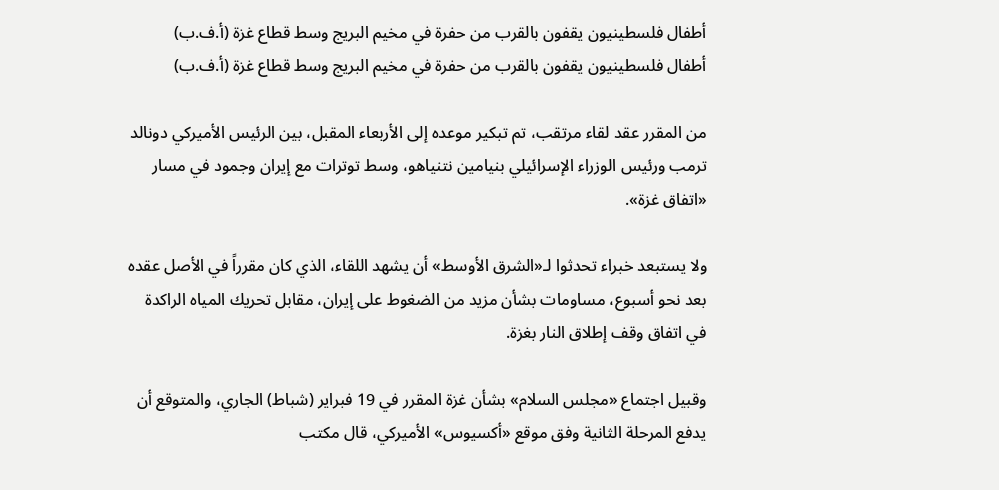أطفال فلسطينيون يقفون بالقرب من حفرة في مخيم البريج وسط قطاع غزة (أ.ف.ب)
أطفال فلسطينيون يقفون بالقرب من حفرة في مخيم البريج وسط قطاع غزة (أ.ف.ب)

من المقرر عقد لقاء مرتقب، تم تبكير موعده إلى الأربعاء المقبل، بين الرئيس الأميركي دونالد ترمب ورئيس الوزراء الإسرائيلي بنيامين نتنياهو، وسط توترات مع إيران وجمود في مسار «اتفاق غزة».

ولا يستبعد خبراء تحدثوا لـ«الشرق الأوسط» أن يشهد اللقاء، الذي كان مقرراً في الأصل عقده بعد نحو أسبوع، مساومات بشأن مزيد من الضغوط على إيران، مقابل تحريك المياه الراكدة في اتفاق وقف إطلاق النار بغزة.

وقبيل اجتماع «مجلس السلام» بشأن غزة المقرر في 19 فبراير (شباط) الجاري، والمتوقع أن يدفع المرحلة الثانية وفق موقع «أكسيوس» الأميركي، قال مكتب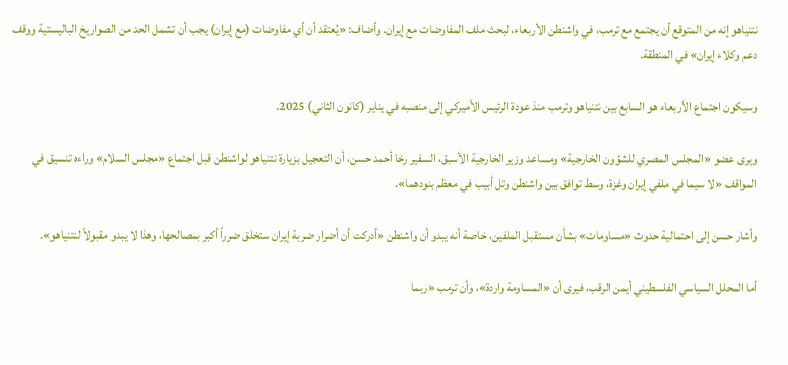نتنياهو إنه من المتوقع أن يجتمع مع ترمب، في واشنطن الأربعاء، لبحث ملف المفاوضات مع إيران. وأضاف: «يُعتقد أن أي مفاوضات (مع إيران) يجب أن تشمل الحد من الصواريخ الباليستية ووقف دعم وكلاء إيران» في المنطقة.

وسيكون اجتماع الأربعاء هو السابع بين نتنياهو وترمب منذ ‌عودة الرئيس الأميركي إلى منصبه في يناير (كانون الثاني) 2025.

ويرى عضو «المجلس المصري للشؤون الخارجية» ومساعد وزير الخارجية الأسبق، السفير رخا أحمد حسن، أن التعجيل بزيارة نتنياهو لواشنطن قبل اجتماع «مجلس السلام» وراءه تنسيق في المواقف «لا سيما في ملفي إيران وغزة، وسط توافق بين واشنطن وتل أبيب في معظم بنودهما».

وأشار حسن إلى احتمالية حدوث «مساومات» بشأن مستقبل الملفين، خاصة أنه يبدو أن واشنطن «أدركت أن أضرار ضربة إيران ستخلق ضرراً أكبر بمصالحها، وهذا لا يبدو مقبولاً لنتنياهو».

أما المحلل السياسي الفلسطيني أيمن الرقب، فيرى أن «المساومة واردة»، وأن ترمب «ربما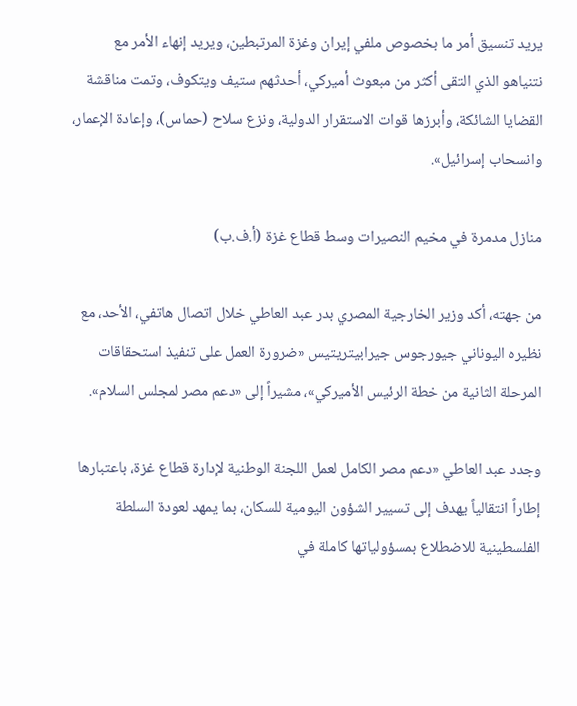يريد تنسيق أمر ما بخصوص ملفي إيران وغزة المرتبطين، ويريد إنهاء الأمر مع نتنياهو الذي التقى أكثر من مبعوث أميركي، أحدثهم ستيف ويتكوف، وتمت مناقشة القضايا الشائكة، وأبرزها قوات الاستقرار الدولية، ونزع سلاح (حماس)، وإعادة الإعمار، وانسحاب إسرائيل».

منازل مدمرة في مخيم النصيرات وسط قطاع غزة (أ.ف.ب)

من جهته، أكد وزير الخارجية المصري بدر عبد العاطي خلال اتصال هاتفي، الأحد، مع نظيره اليوناني جيورجوس جيرابيتريتيس «ضرورة العمل على تنفيذ استحقاقات المرحلة الثانية من خطة الرئيس الأميركي»، مشيراً إلى «دعم مصر لمجلس السلام».

وجدد عبد العاطي «دعم مصر الكامل لعمل اللجنة الوطنية لإدارة قطاع غزة، باعتبارها إطاراً انتقالياً يهدف إلى تسيير الشؤون اليومية للسكان، بما يمهد لعودة السلطة الفلسطينية للاضطلاع بمسؤولياتها كاملة في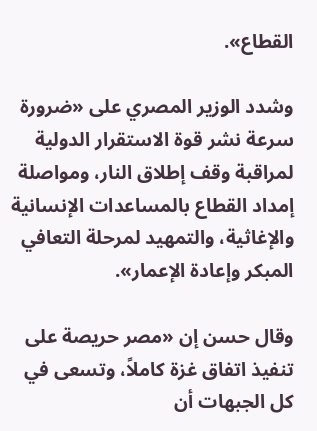القطاع».

وشدد الوزير المصري على «ضرورة سرعة نشر قوة الاستقرار الدولية لمراقبة وقف إطلاق النار، ومواصلة إمداد القطاع بالمساعدات الإنسانية والإغاثية، والتمهيد لمرحلة التعافي المبكر وإعادة الإعمار».

وقال حسن إن «مصر حريصة على تنفيذ اتفاق غزة كاملاً، وتسعى في كل الجبهات أن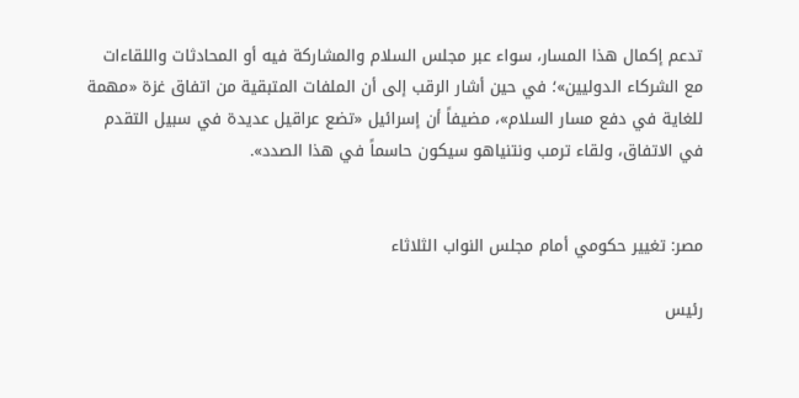تدعم إكمال هذا المسار، سواء عبر مجلس السلام والمشاركة فيه أو المحادثات واللقاءات مع الشركاء الدوليين»؛ في حين أشار الرقب إلى أن الملفات المتبقية من اتفاق غزة «مهمة للغاية في دفع مسار السلام»، مضيفاً أن إسرائيل «تضع عراقيل عديدة في سبيل التقدم في الاتفاق، ولقاء ترمب ونتنياهو سيكون حاسماً في هذا الصدد».


مصر: تغيير حكومي أمام مجلس النواب الثلاثاء

رئيس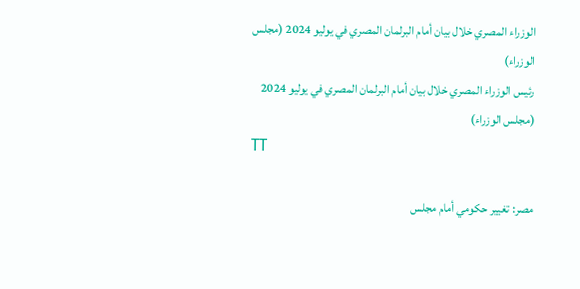الوزراء المصري خلال بيان أمام البرلمان المصري في يوليو 2024 (مجلس الوزراء)
رئيس الوزراء المصري خلال بيان أمام البرلمان المصري في يوليو 2024 (مجلس الوزراء)
TT

مصر: تغيير حكومي أمام مجلس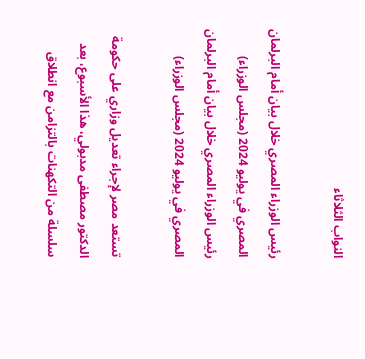النواب الثلاثاء

رئيس الوزراء المصري خلال بيان أمام البرلمان المصري في يوليو 2024 (مجلس الوزراء)
رئيس الوزراء المصري خلال بيان أمام البرلمان المصري في يوليو 2024 (مجلس الوزراء)

تستعد مصر لإجراء تعديل وزاري على حكومة الدكتور مصطفى مدبولي، هذا الأسبوع، بعد سلسلة من التكهنات بالتزامن مع انطلاق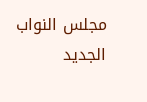مجلس النواب الجديد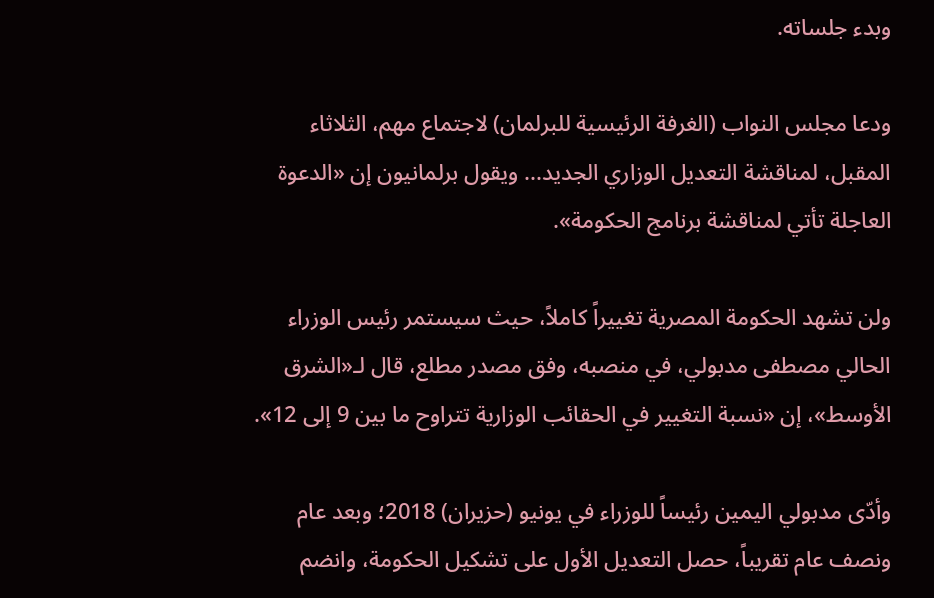وبدء جلساته.

ودعا مجلس النواب (الغرفة الرئيسية للبرلمان) لاجتماع مهم، الثلاثاء المقبل، لمناقشة التعديل الوزاري الجديد... ويقول برلمانيون إن «الدعوة العاجلة تأتي لمناقشة برنامج الحكومة».

ولن تشهد الحكومة المصرية تغييراً كاملاً، حيث سيستمر رئيس الوزراء الحالي مصطفى مدبولي، في منصبه، وفق مصدر مطلع، قال لـ«الشرق الأوسط»، إن «نسبة التغيير في الحقائب الوزارية تتراوح ما بين 9 إلى 12».

وأدّى مدبولي اليمين رئيساً للوزراء في يونيو (حزيران) 2018؛ وبعد عام ونصف عام تقريباً، حصل التعديل الأول على تشكيل الحكومة، وانضم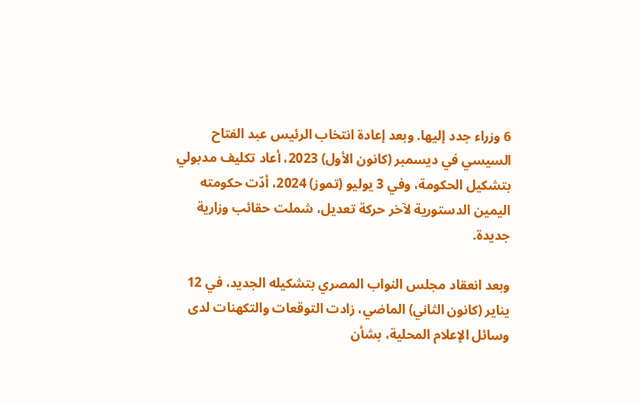6 وزراء جدد إليها. وبعد إعادة انتخاب الرئيس عبد الفتاح السيسي في ديسمبر (كانون الأول) 2023، أعاد تكليف مدبولي بتشكيل الحكومة، وفي 3 يوليو (تموز) 2024، أدّت حكومته اليمين الدستورية لآخر حركة تعديل، شملت حقائب وزارية جديدة.

وبعد انعقاد مجلس النواب المصري بتشكيله الجديد، في 12 يناير (كانون الثاني) الماضي، زادت التوقعات والتكهنات لدى وسائل الإعلام المحلية، بشأن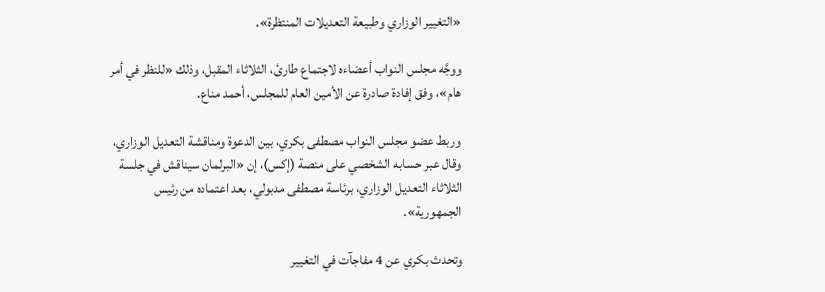«التغيير الوزاري وطبيعة التعديلات المنتظرة».

ووجَّه مجلس النواب أعضاءه لاجتماع طارئ، الثلاثاء المقبل، وذلك «للنظر في أمر هام»، وفق إفادة صادرة عن الأمين العام للمجلس، أحمد مناع.

وربط عضو مجلس النواب مصطفى بكري، بين الدعوة ومناقشة التعديل الوزاري، وقال عبر حسابه الشخصي على منصة (إكس)، إن «البرلمان سيناقش في جلسة الثلاثاء التعديل الوزاري، برئاسة مصطفى مدبولي، بعد اعتماده من رئيس الجمهورية».

وتحدث بكري عن 4 مفاجآت في التغيير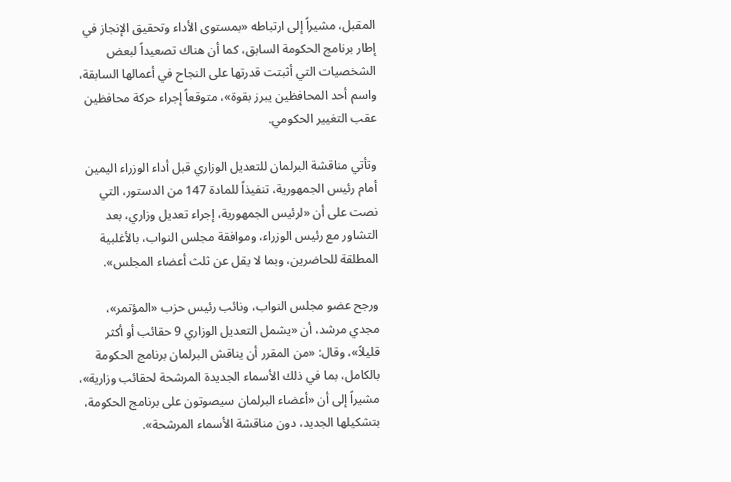المقبل، مشيراً إلى ارتباطه «بمستوى الأداء وتحقيق الإنجاز في إطار برنامج الحكومة السابق، كما أن هناك تصعيداً لبعض الشخصيات التي أثبتت قدرتها على النجاح في أعمالها السابقة، واسم أحد المحافظين يبرز بقوة»، متوقعاً إجراء حركة محافظين عقب التغيير الحكومي.

وتأتي مناقشة البرلمان للتعديل الوزاري قبل أداء الوزراء اليمين أمام رئيس الجمهورية، تنفيذاً للمادة 147 من الدستور، التي نصت على أن «لرئيس الجمهورية، إجراء تعديل وزاري، بعد التشاور مع رئيس الوزراء، وموافقة مجلس النواب، بالأغلبية المطلقة للحاضرين، وبما لا يقل عن ثلث أعضاء المجلس».

ورجح عضو مجلس النواب، ونائب رئيس حزب «المؤتمر»، مجدي مرشد، أن «يشمل التعديل الوزاري 9 حقائب أو أكثر قليلاً»، وقال: «من المقرر أن يناقش البرلمان برنامج الحكومة بالكامل، بما في ذلك الأسماء الجديدة المرشحة لحقائب وزارية»، مشيراً إلى أن «أعضاء البرلمان سيصوتون على برنامج الحكومة، بتشكيلها الجديد، دون مناقشة الأسماء المرشحة».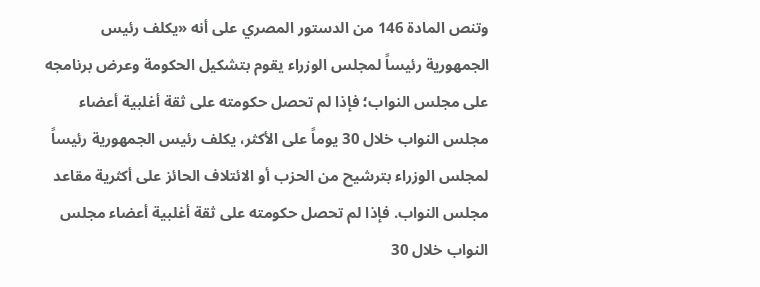وتنص المادة 146 من الدستور المصري على أنه «يكلف رئيس الجمهورية رئيساً لمجلس الوزراء يقوم بتشكيل الحكومة وعرض برنامجه على مجلس النواب؛ فإذا لم تحصل حكومته على ثقة أغلبية أعضاء مجلس النواب خلال 30 يوماً على الأكثر، يكلف رئيس الجمهورية رئيساً لمجلس الوزراء بترشيح من الحزب أو الائتلاف الحائز على أكثرية مقاعد مجلس النواب. فإذا لم تحصل حكومته على ثقة أغلبية أعضاء مجلس النواب خلال 30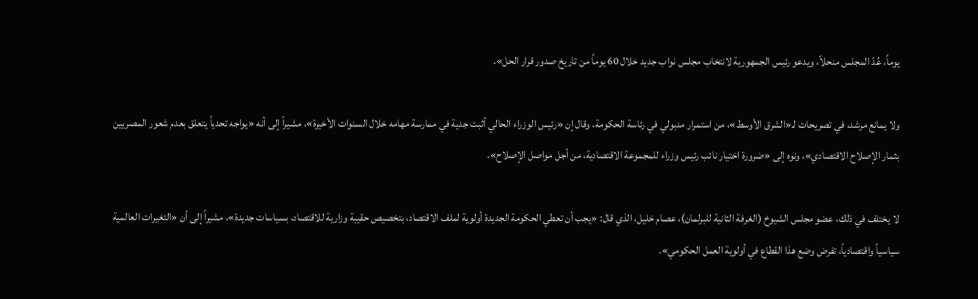يوماً، عُدّ المجلس منحلاً، ويدعو رئيس الجمهورية لانتخاب مجلس نواب جديد خلال 60 يوماً من تاريخ صدور قرار الحل».

ولا يمانع مرشد، في تصريحات لـ«الشرق الأوسط»، من استمرار مدبولي في رئاسة الحكومة، وقال إن «رئيس الوزراء الحالي أثبت جدية في ممارسة مهامه خلال السنوات الأخيرة»، مشيراً إلى أنه «يواجه تحدياً يتعلق بعدم شعور المصريين بثمار الإصلاح الاقتصادي»، ونوه إلى «ضرورة اختيار نائب رئيس وزراء للمجموعة الاقتصادية، من أجل مواصل الإصلاح».

لا يختلف في ذلك، عضو مجلس الشيوخ (الغرفة الثانية للبرلمان)، عصام خليل، الذي قال: «يجب أن تعطي الحكومة الجديدة أولوية لملف الاقتصاد، بتخصيص حقيبة وزارية للاقتصاد، بسياسات جديدة»، مشيراً إلى أن «التغيرات العالمية سياسياً واقتصادياً، تفرض وضع هذا القطاع في أولوية العمل الحكومي».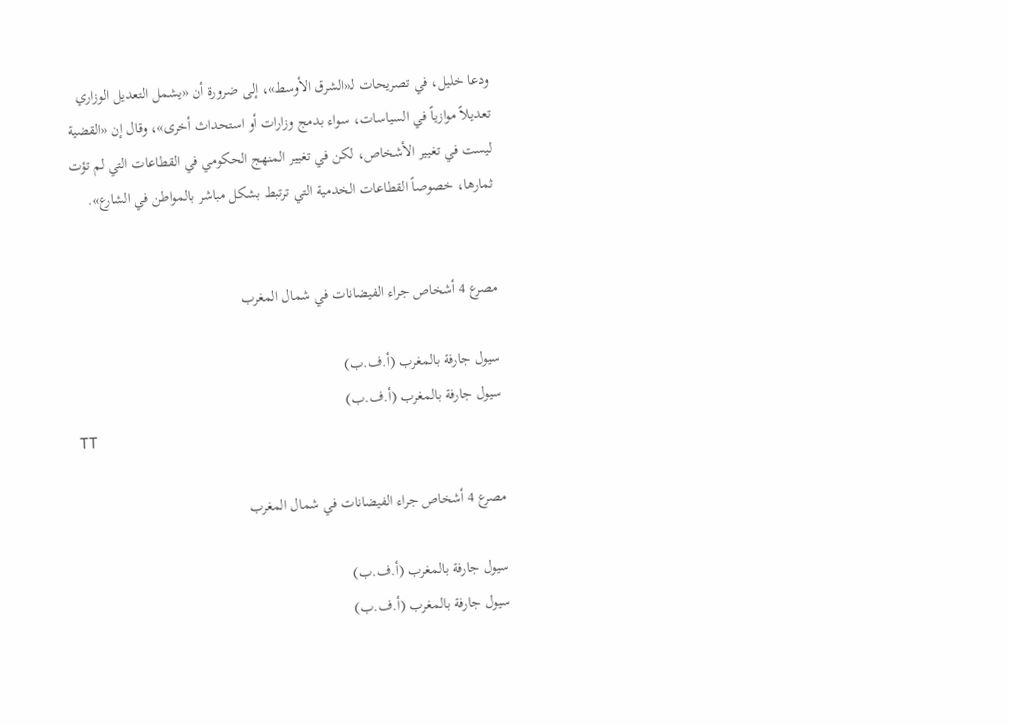ودعا خليل، في تصريحات لـ«الشرق الأوسط»، إلى ضرورة أن «يشمل التعديل الوزاري تعديلاً موازياً في السياسات، سواء بدمج وزارات أو استحداث أخرى»، وقال إن «القضية ليست في تغيير الأشخاص، لكن في تغيير المنهج الحكومي في القطاعات التي لم تؤت ثمارها، خصوصاً القطاعات الخدمية التي ترتبط بشكل مباشر بالمواطن في الشارع».


مصرع 4 أشخاص جراء الفيضانات في شمال المغرب

سيول جارفة بالمغرب (أ.ف.ب)
سيول جارفة بالمغرب (أ.ف.ب)
TT

مصرع 4 أشخاص جراء الفيضانات في شمال المغرب

سيول جارفة بالمغرب (أ.ف.ب)
سيول جارفة بالمغرب (أ.ف.ب)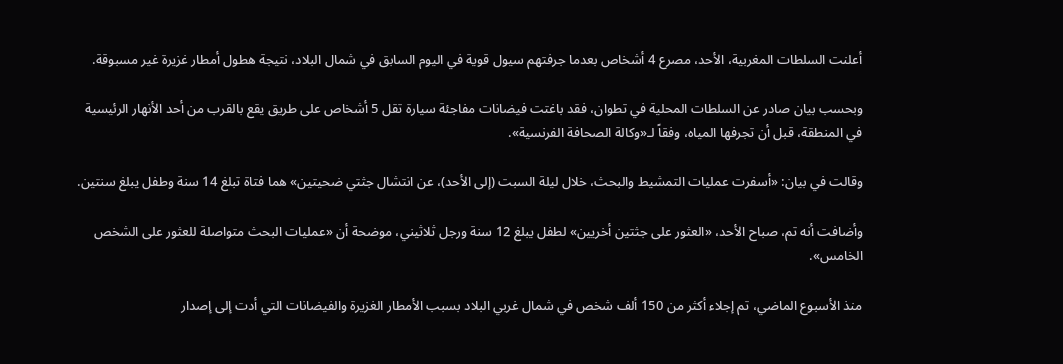أعلنت السلطات المغربية، الأحد، مصرع 4 أشخاص بعدما جرفتهم سيول قوية في اليوم السابق في شمال البلاد، نتيجة هطول أمطار غزيرة غير مسبوقة.

وبحسب بيان صادر عن السلطات المحلية في تطوان، فقد باغتت فيضانات مفاجئة سيارة تقل 5 أشخاص على طريق يقع بالقرب من أحد الأنهار الرئيسية في المنطقة، قبل أن تجرفها المياه، وفقاً لـ«وكالة الصحافة الفرنسية».

وقالت في بيان: «أسفرت عمليات التمشيط والبحث، خلال ليلة السبت (إلى الأحد)، عن انتشال جثتي ضحيتين» هما فتاة تبلغ 14 سنة وطفل يبلغ سنتين.

وأضافت أنه تم، صباح الأحد، «العثور على جثتين أخريين» لطفل يبلغ 12 سنة ورجل ثلاثيني، موضحة أن «عمليات البحث متواصلة للعثور على الشخص الخامس».

منذ الأسبوع الماضي، تم إجلاء أكثر من 150 ألف شخص في شمال غربي البلاد بسبب الأمطار الغزيرة والفيضانات التي أدت إلى إصدار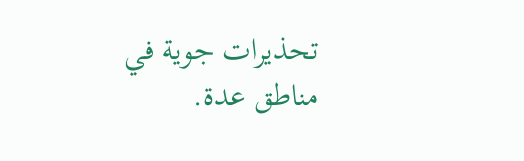تحذيرات جوية في مناطق عدة.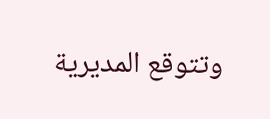وتتوقع المديرية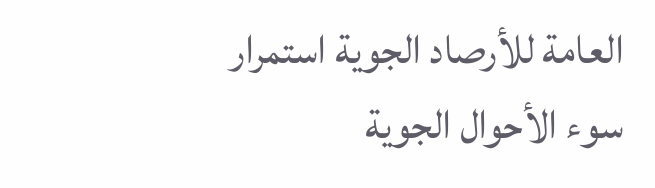العامة للأرصاد الجوية استمرار سوء الأحوال الجوية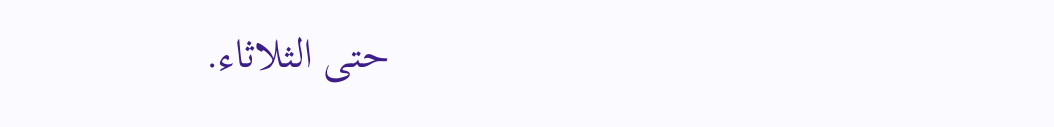حتى الثلاثاء.